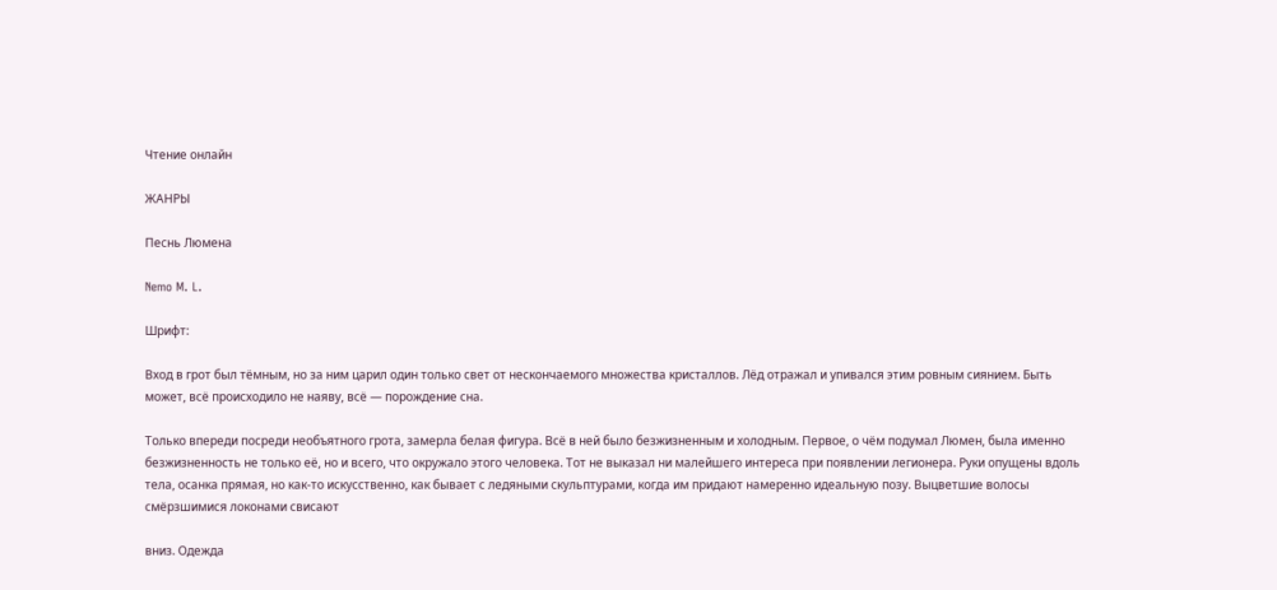Чтение онлайн

ЖАНРЫ

Песнь Люмена

Nemo M. L.

Шрифт:

Вход в грот был тёмным, но за ним царил один только свет от нескончаемого множества кристаллов. Лёд отражал и упивался этим ровным сиянием. Быть может, всё происходило не наяву, всё — порождение сна.

Только впереди посреди необъятного грота, замерла белая фигура. Всё в ней было безжизненным и холодным. Первое, о чём подумал Люмен, была именно безжизненность не только её, но и всего, что окружало этого человека. Тот не выказал ни малейшего интереса при появлении легионера. Руки опущены вдоль тела, осанка прямая, но как-то искусственно, как бывает с ледяными скульптурами, когда им придают намеренно идеальную позу. Выцветшие волосы смёрзшимися локонами свисают

вниз. Одежда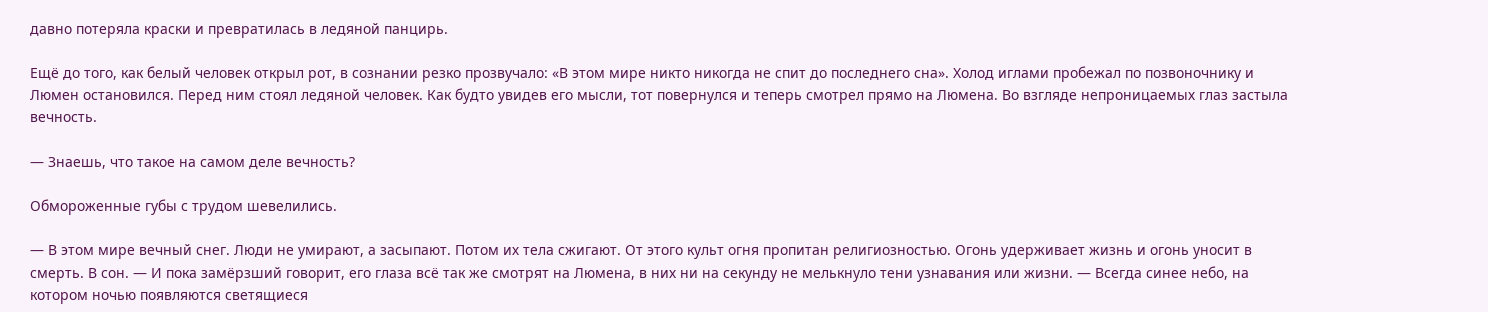давно потеряла краски и превратилась в ледяной панцирь.

Ещё до того, как белый человек открыл рот, в сознании резко прозвучало: «В этом мире никто никогда не спит до последнего сна». Холод иглами пробежал по позвоночнику и Люмен остановился. Перед ним стоял ледяной человек. Как будто увидев его мысли, тот повернулся и теперь смотрел прямо на Люмена. Во взгляде непроницаемых глаз застыла вечность.

— Знаешь, что такое на самом деле вечность?

Обмороженные губы с трудом шевелились.

— В этом мире вечный снег. Люди не умирают, а засыпают. Потом их тела сжигают. От этого культ огня пропитан религиозностью. Огонь удерживает жизнь и огонь уносит в смерть. В сон. — И пока замёрзший говорит, его глаза всё так же смотрят на Люмена, в них ни на секунду не мелькнуло тени узнавания или жизни. — Всегда синее небо, на котором ночью появляются светящиеся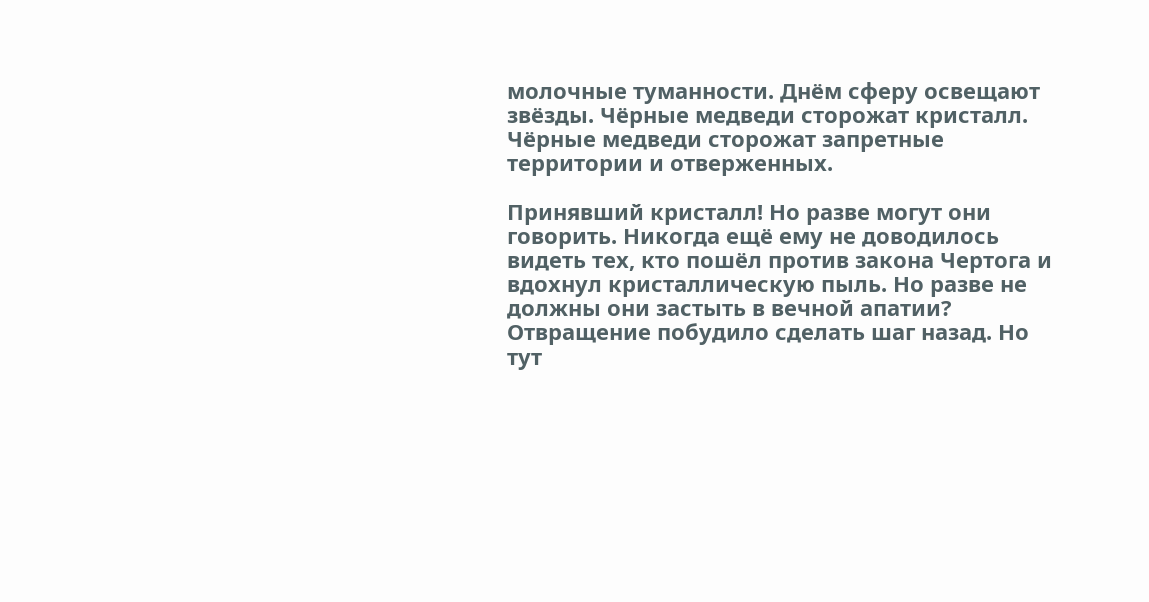молочные туманности. Днём сферу освещают звёзды. Чёрные медведи сторожат кристалл. Чёрные медведи сторожат запретные территории и отверженных.

Принявший кристалл! Но разве могут они говорить. Никогда ещё ему не доводилось видеть тех, кто пошёл против закона Чертога и вдохнул кристаллическую пыль. Но разве не должны они застыть в вечной апатии? Отвращение побудило сделать шаг назад. Но тут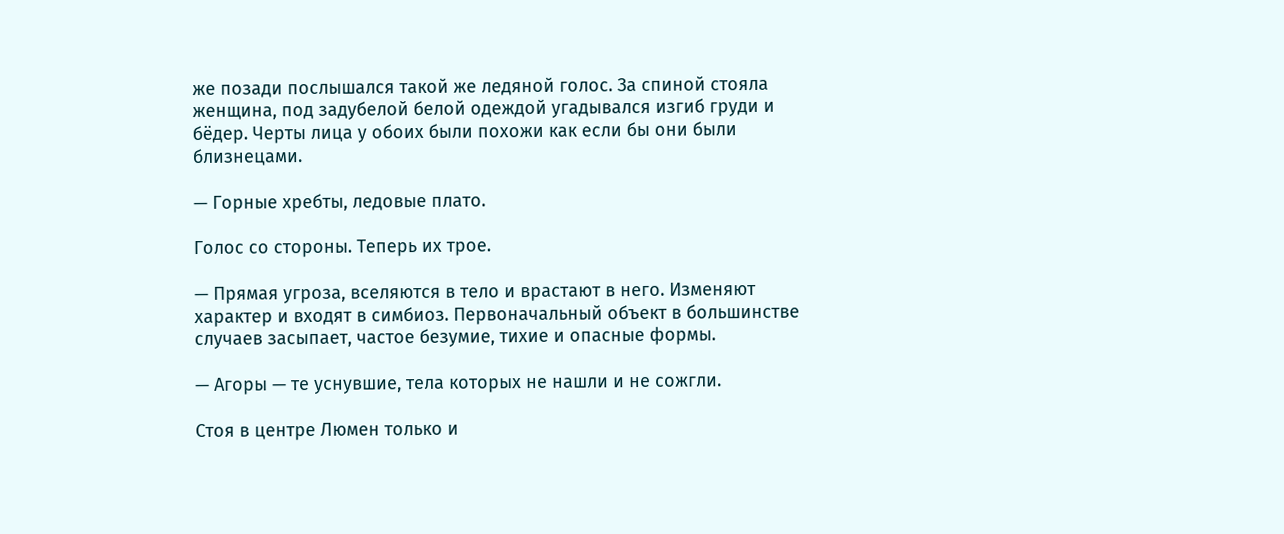же позади послышался такой же ледяной голос. За спиной стояла женщина, под задубелой белой одеждой угадывался изгиб груди и бёдер. Черты лица у обоих были похожи как если бы они были близнецами.

— Горные хребты, ледовые плато.

Голос со стороны. Теперь их трое.

— Прямая угроза, вселяются в тело и врастают в него. Изменяют характер и входят в симбиоз. Первоначальный объект в большинстве случаев засыпает, частое безумие, тихие и опасные формы.

— Агоры — те уснувшие, тела которых не нашли и не сожгли.

Стоя в центре Люмен только и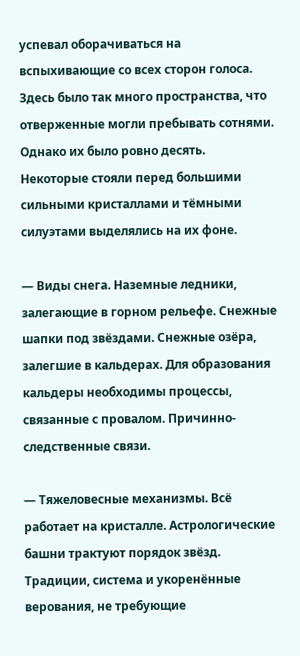успевал оборачиваться на вспыхивающие со всех сторон голоса. Здесь было так много пространства, что отверженные могли пребывать сотнями. Однако их было ровно десять. Некоторые стояли перед большими сильными кристаллами и тёмными силуэтами выделялись на их фоне.

— Виды снега. Наземные ледники, залегающие в горном рельефе. Снежные шапки под звёздами. Снежные озёра, залегшие в кальдерах. Для образования кальдеры необходимы процессы, связанные с провалом. Причинно-следственные связи.

— Тяжеловесные механизмы. Всё работает на кристалле. Астрологические башни трактуют порядок звёзд. Традиции, система и укоренённые верования, не требующие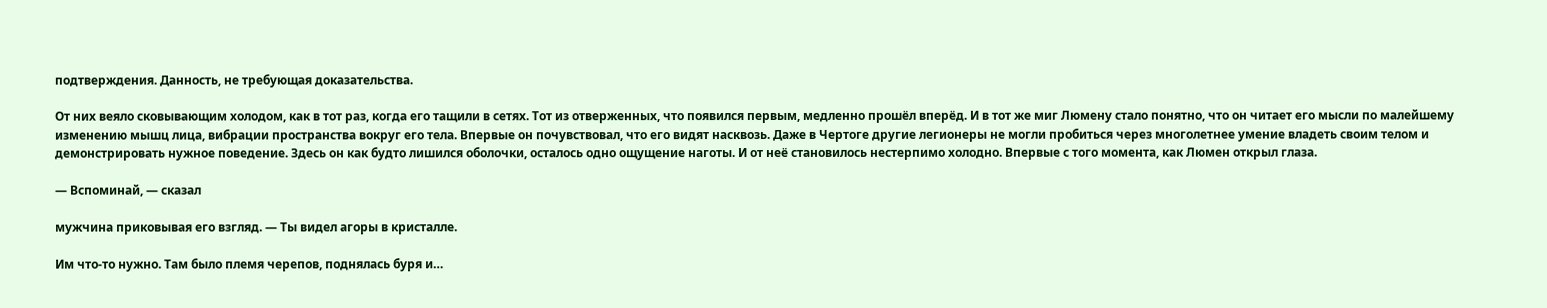подтверждения. Данность, не требующая доказательства.

От них веяло сковывающим холодом, как в тот раз, когда его тащили в сетях. Тот из отверженных, что появился первым, медленно прошёл вперёд. И в тот же миг Люмену стало понятно, что он читает его мысли по малейшему изменению мышц лица, вибрации пространства вокруг его тела. Впервые он почувствовал, что его видят насквозь. Даже в Чертоге другие легионеры не могли пробиться через многолетнее умение владеть своим телом и демонстрировать нужное поведение. Здесь он как будто лишился оболочки, осталось одно ощущение наготы. И от неё становилось нестерпимо холодно. Впервые с того момента, как Люмен открыл глаза.

— Вспоминай, — сказал

мужчина приковывая его взгляд. — Ты видел агоры в кристалле.

Им что-то нужно. Там было племя черепов, поднялась буря и…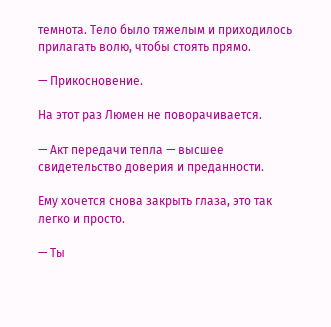темнота. Тело было тяжелым и приходилось прилагать волю, чтобы стоять прямо.

— Прикосновение.

На этот раз Люмен не поворачивается.

— Акт передачи тепла — высшее свидетельство доверия и преданности.

Ему хочется снова закрыть глаза, это так легко и просто.

— Ты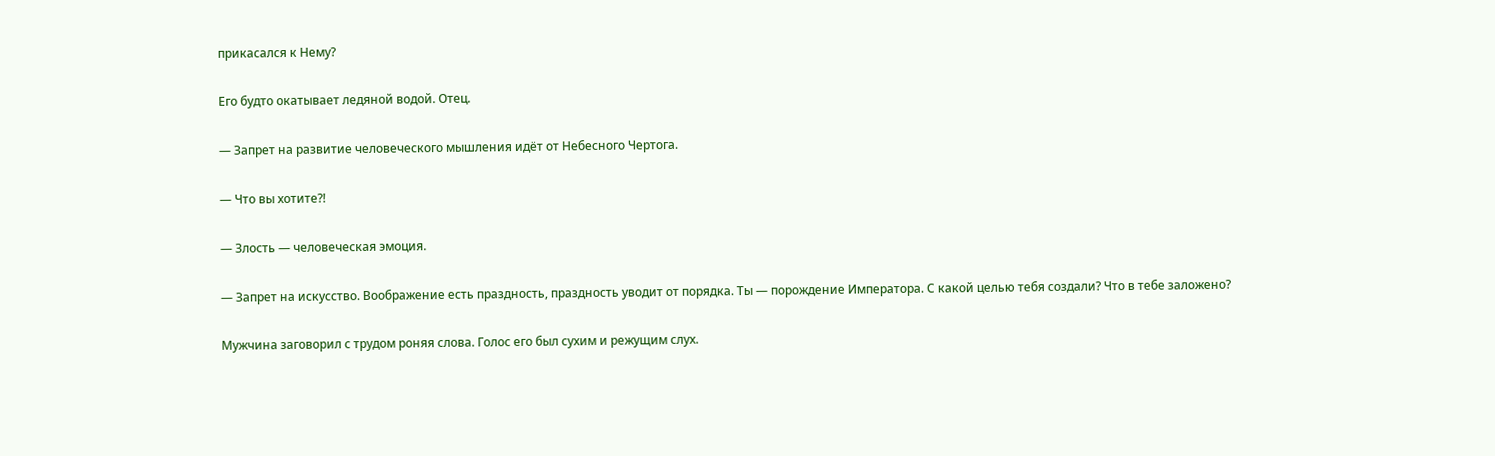прикасался к Нему?

Его будто окатывает ледяной водой. Отец.

— Запрет на развитие человеческого мышления идёт от Небесного Чертога.

— Что вы хотите?!

— Злость — человеческая эмоция.

— Запрет на искусство. Воображение есть праздность, праздность уводит от порядка. Ты — порождение Императора. С какой целью тебя создали? Что в тебе заложено?

Мужчина заговорил с трудом роняя слова. Голос его был сухим и режущим слух.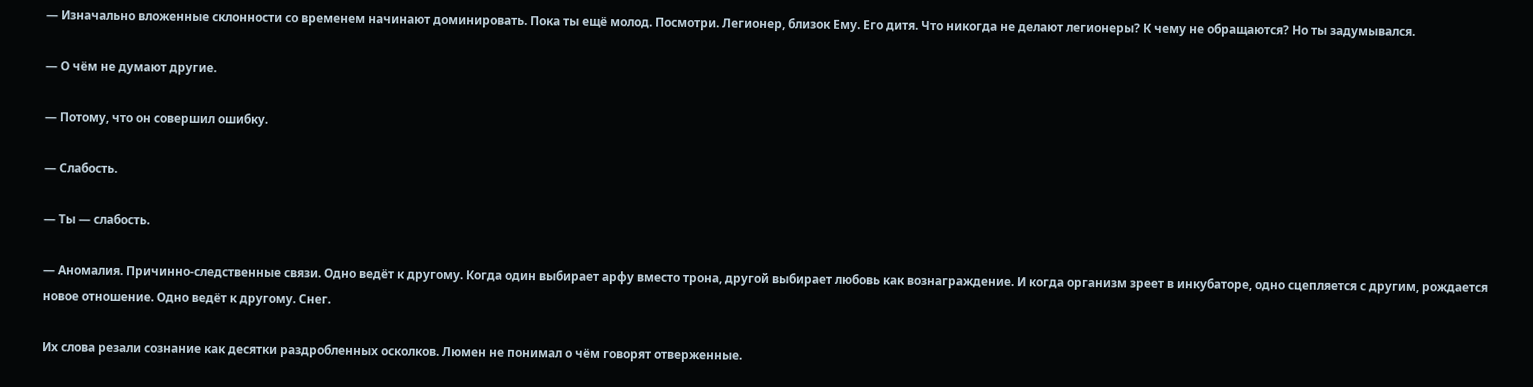— Изначально вложенные склонности со временем начинают доминировать. Пока ты ещё молод. Посмотри. Легионер, близок Ему. Его дитя. Что никогда не делают легионеры? К чему не обращаются? Но ты задумывался.

— О чём не думают другие.

— Потому, что он совершил ошибку.

— Слабость.

— Ты — слабость.

— Аномалия. Причинно-следственные связи. Одно ведёт к другому. Когда один выбирает арфу вместо трона, другой выбирает любовь как вознаграждение. И когда организм зреет в инкубаторе, одно сцепляется с другим, рождается новое отношение. Одно ведёт к другому. Снег.

Их слова резали сознание как десятки раздробленных осколков. Люмен не понимал о чём говорят отверженные.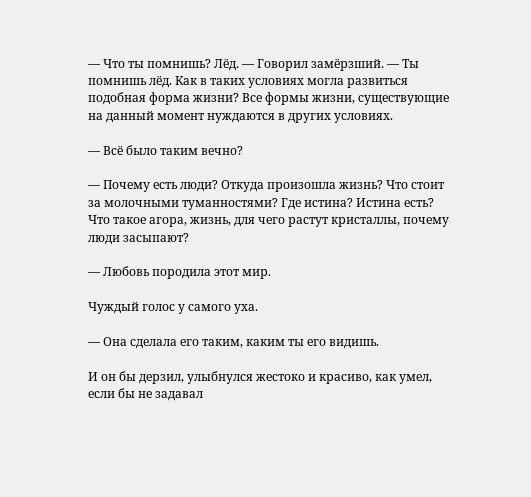— Что ты помнишь? Лёд. — Говорил замёрзший. — Ты помнишь лёд. Как в таких условиях могла развиться подобная форма жизни? Все формы жизни, существующие на данный момент нуждаются в других условиях.

— Всё было таким вечно?

— Почему есть люди? Откуда произошла жизнь? Что стоит за молочными туманностями? Где истина? Истина есть? Что такое агора, жизнь, для чего растут кристаллы, почему люди засыпают?

— Любовь породила этот мир.

Чуждый голос у самого уха.

— Она сделала его таким, каким ты его видишь.

И он бы дерзил, улыбнулся жестоко и красиво, как умел, если бы не задавал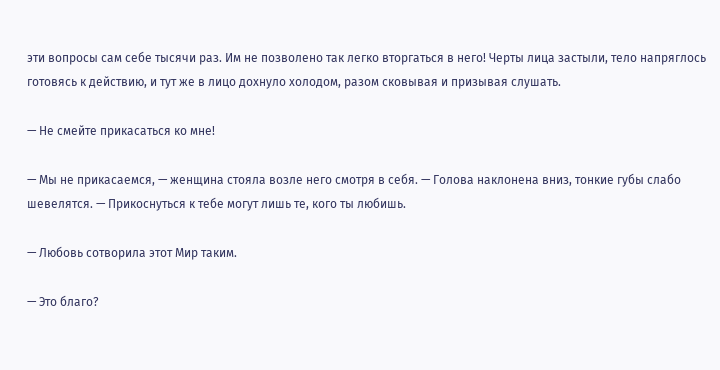эти вопросы сам себе тысячи раз. Им не позволено так легко вторгаться в него! Черты лица застыли, тело напряглось готовясь к действию, и тут же в лицо дохнуло холодом, разом сковывая и призывая слушать.

— Не смейте прикасаться ко мне!

— Мы не прикасаемся, — женщина стояла возле него смотря в себя. — Голова наклонена вниз, тонкие губы слабо шевелятся. — Прикоснуться к тебе могут лишь те, кого ты любишь.

— Любовь сотворила этот Мир таким.

— Это благо?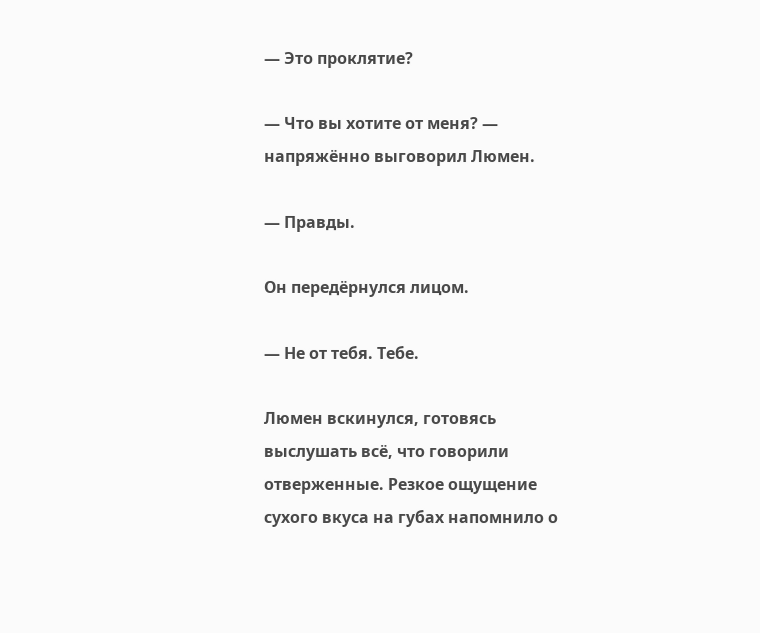— Это проклятие?

— Что вы хотите от меня? — напряжённо выговорил Люмен.

— Правды.

Он передёрнулся лицом.

— Не от тебя. Тебе.

Люмен вскинулся, готовясь выслушать всё, что говорили отверженные. Резкое ощущение сухого вкуса на губах напомнило о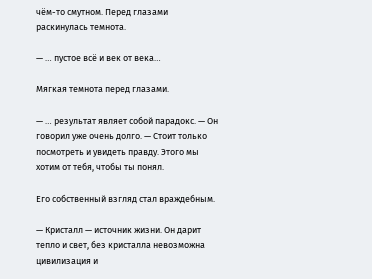чём-то смутном. Перед глазами раскинулась темнота.

— … пустое всё и век от века…

Мягкая темнота перед глазами.

— … результат являет собой парадокс. — Он говорил уже очень долго. — Стоит только посмотреть и увидеть правду. Этого мы хотим от тебя, чтобы ты понял.

Его собственный взгляд стал враждебным.

— Кристалл — источник жизни. Он дарит тепло и свет, без кристалла невозможна цивилизация и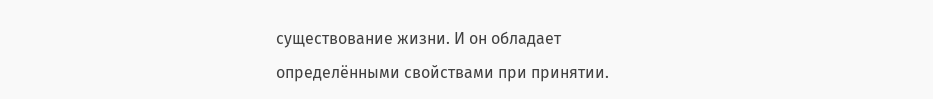существование жизни. И он обладает определёнными свойствами при принятии.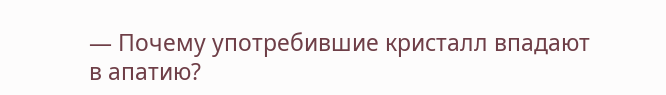— Почему употребившие кристалл впадают в апатию?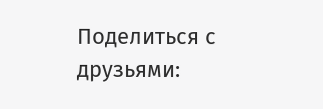Поделиться с друзьями: